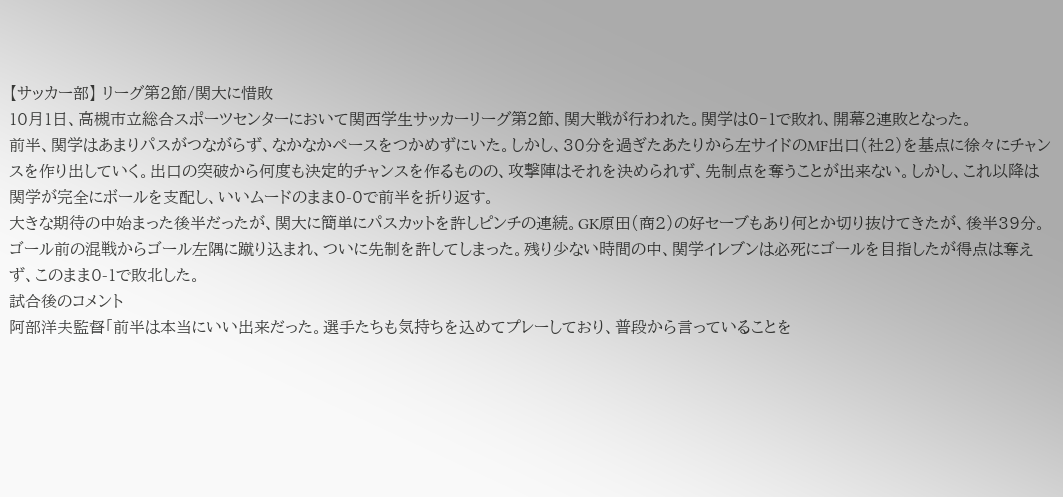【サッカー部】 リーグ第2節/関大に惜敗
10月1日、高槻市立総合スポーツセンターにおいて関西学生サッカーリーグ第2節、関大戦が行われた。関学は0‐1で敗れ、開幕2連敗となった。
前半、関学はあまりパスがつながらず、なかなかペースをつかめずにいた。しかし、30分を過ぎたあたりから左サイドのMF出口(社2)を基点に徐々にチャンスを作り出していく。出口の突破から何度も決定的チャンスを作るものの、攻撃陣はそれを決められず、先制点を奪うことが出来ない。しかし、これ以降は関学が完全にボールを支配し、いいムードのまま0-0で前半を折り返す。
大きな期待の中始まった後半だったが、関大に簡単にパスカットを許しピンチの連続。GK原田(商2)の好セーブもあり何とか切り抜けてきたが、後半39分。ゴール前の混戦からゴール左隅に蹴り込まれ、ついに先制を許してしまった。残り少ない時間の中、関学イレブンは必死にゴールを目指したが得点は奪えず、このまま0-1で敗北した。
試合後のコメント
阿部洋夫監督「前半は本当にいい出来だった。選手たちも気持ちを込めてプレーしており、普段から言っていることを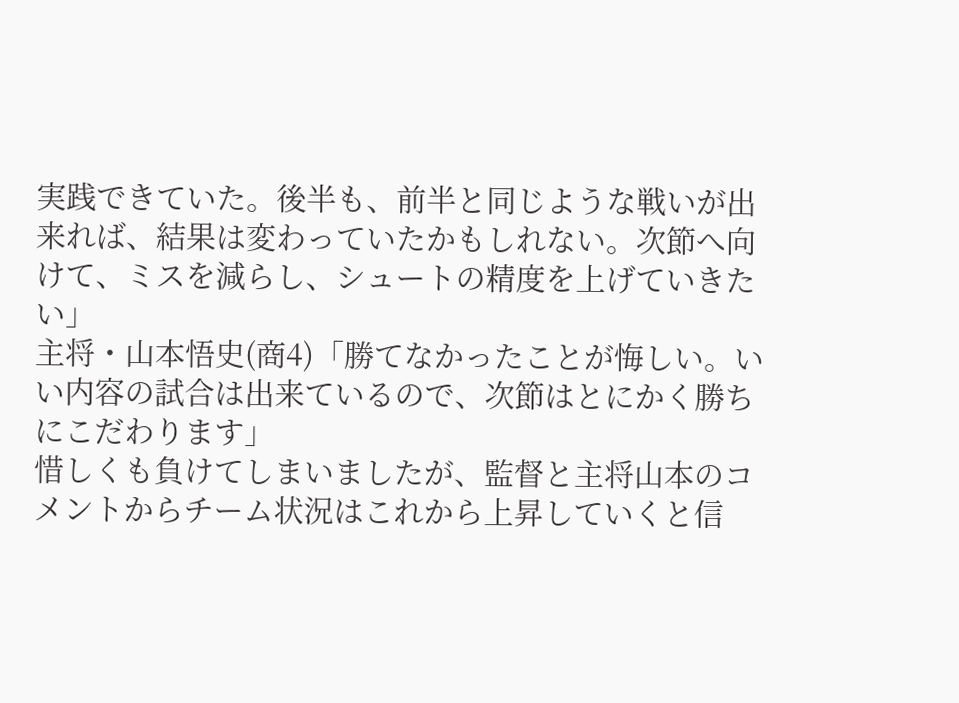実践できていた。後半も、前半と同じような戦いが出来れば、結果は変わっていたかもしれない。次節へ向けて、ミスを減らし、シュートの精度を上げていきたい」
主将・山本悟史(商4)「勝てなかったことが悔しい。いい内容の試合は出来ているので、次節はとにかく勝ちにこだわります」
惜しくも負けてしまいましたが、監督と主将山本のコメントからチーム状況はこれから上昇していくと信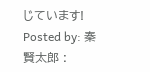じています!
Posted by: 秦 賢太郎 :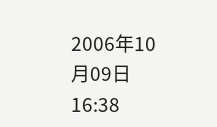2006年10月09日 16:38